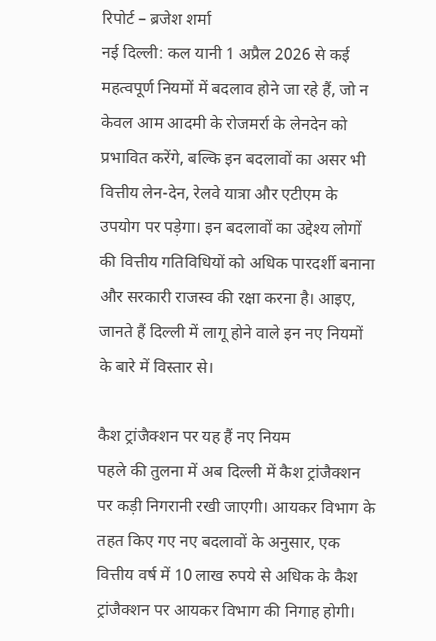रिपोर्ट – ब्रजेश शर्मा
नई दिल्ली: कल यानी 1 अप्रैल 2026 से कई महत्वपूर्ण नियमों में बदलाव होने जा रहे हैं, जो न केवल आम आदमी के रोजमर्रा के लेनदेन को प्रभावित करेंगे, बल्कि इन बदलावों का असर भी वित्तीय लेन-देन, रेलवे यात्रा और एटीएम के उपयोग पर पड़ेगा। इन बदलावों का उद्देश्य लोगों की वित्तीय गतिविधियों को अधिक पारदर्शी बनाना और सरकारी राजस्व की रक्षा करना है। आइए, जानते हैं दिल्ली में लागू होने वाले इन नए नियमों के बारे में विस्तार से।

कैश ट्रांजैक्शन पर यह हैं नए नियम
पहले की तुलना में अब दिल्ली में कैश ट्रांजैक्शन पर कड़ी निगरानी रखी जाएगी। आयकर विभाग के तहत किए गए नए बदलावों के अनुसार, एक वित्तीय वर्ष में 10 लाख रुपये से अधिक के कैश ट्रांजैक्शन पर आयकर विभाग की निगाह होगी।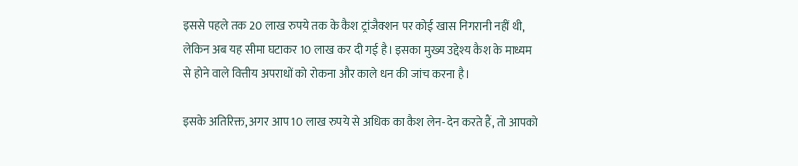इससे पहले तक 20 लाख रुपये तक के कैश ट्रांजैक्शन पर कोई खास निगरानी नहीं थी, लेकिन अब यह सीमा घटाकर 10 लाख कर दी गई है। इसका मुख्य उद्देश्य कैश के माध्यम से होने वाले वित्तीय अपराधों को रोकना और काले धन की जांच करना है।

इसके अतिरिक्त, अगर आप 10 लाख रुपये से अधिक का कैश लेन-देन करते हैं, तो आपको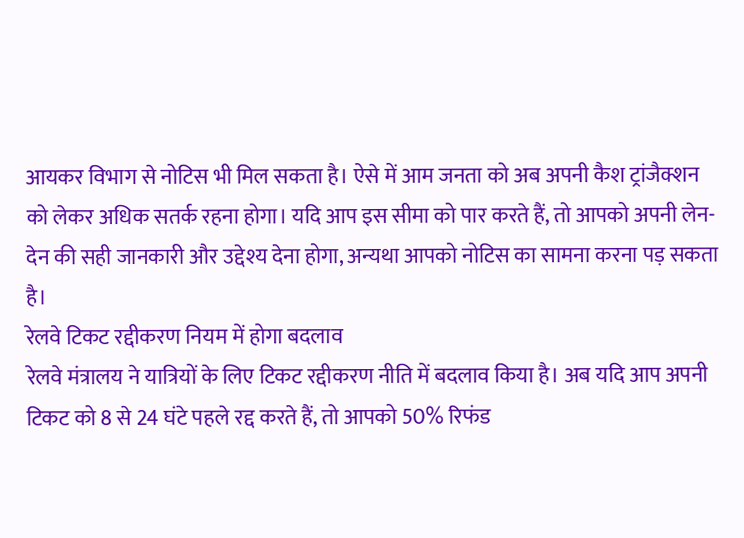आयकर विभाग से नोटिस भी मिल सकता है। ऐसे में आम जनता को अब अपनी कैश ट्रांजैक्शन को लेकर अधिक सतर्क रहना होगा। यदि आप इस सीमा को पार करते हैं, तो आपको अपनी लेन-देन की सही जानकारी और उद्देश्य देना होगा, अन्यथा आपको नोटिस का सामना करना पड़ सकता है।
रेलवे टिकट रद्दीकरण नियम में होगा बदलाव
रेलवे मंत्रालय ने यात्रियों के लिए टिकट रद्दीकरण नीति में बदलाव किया है। अब यदि आप अपनी टिकट को 8 से 24 घंटे पहले रद्द करते हैं, तो आपको 50% रिफंड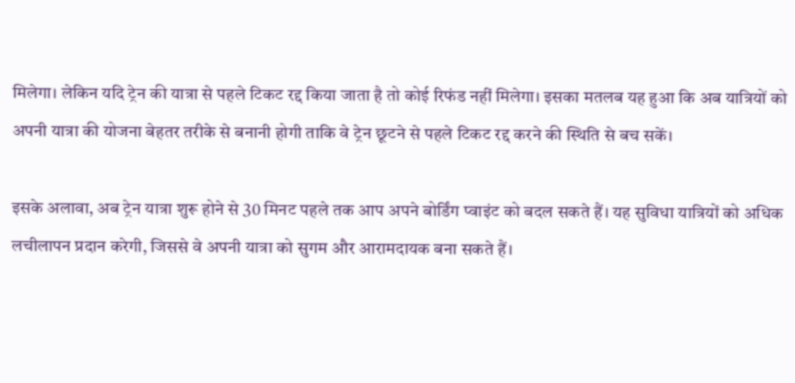मिलेगा। लेकिन यदि ट्रेन की यात्रा से पहले टिकट रद्द किया जाता है तो कोई रिफंड नहीं मिलेगा। इसका मतलब यह हुआ कि अब यात्रियों को अपनी यात्रा की योजना बेहतर तरीके से बनानी होगी ताकि वे ट्रेन छूटने से पहले टिकट रद्द करने की स्थिति से बच सकें।

इसके अलावा, अब ट्रेन यात्रा शुरू होने से 30 मिनट पहले तक आप अपने बोर्डिंग प्वाइंट को बदल सकते हैं। यह सुविधा यात्रियों को अधिक लचीलापन प्रदान करेगी, जिससे वे अपनी यात्रा को सुगम और आरामदायक बना सकते हैं।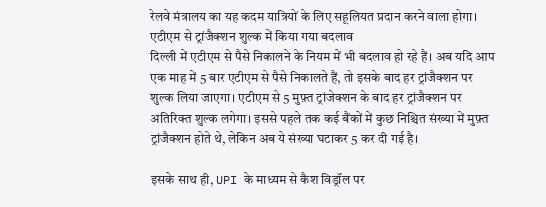रेलवे मंत्रालय का यह कदम यात्रियों के लिए सहूलियत प्रदान करने वाला होगा।
एटीएम से ट्रांजैक्शन शुल्क में किया गया बदलाव
दिल्ली में एटीएम से पैसे निकालने के नियम में भी बदलाव हो रहे हैं। अब यदि आप एक माह में 5 बार एटीएम से पैसे निकालते हैं, तो इसके बाद हर ट्रांजैक्शन पर शुल्क लिया जाएगा। एटीएम से 5 मुफ़्त ट्रांजेक्शन के बाद हर ट्रांजैक्शन पर अतिरिक्त शुल्क लगेगा। इससे पहले तक कई बैंकों में कुछ निश्चित संख्या में मुफ़्त ट्रांजैक्शन होते थे, लेकिन अब ये संख्या घटाकर 5 कर दी गई है।

इसके साथ ही, UPI के माध्यम से कैश विड्रॉल पर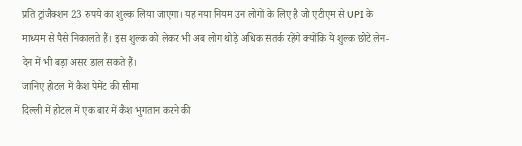प्रति ट्रांजैक्शन 23 रुपये का शुल्क लिया जाएगा। यह नया नियम उन लोगों के लिए है जो एटीएम से UPI के माध्यम से पैसे निकालते हैं। इस शुल्क को लेकर भी अब लोग थोड़े अधिक सतर्क रहेंगे क्योंकि ये शुल्क छोटे लेन-देन में भी बड़ा असर डाल सकते हैं।
जानिए होटल में कैश पेमेंट की सीमा
दिल्ली में होटल में एक बार में कैश भुगतान करने की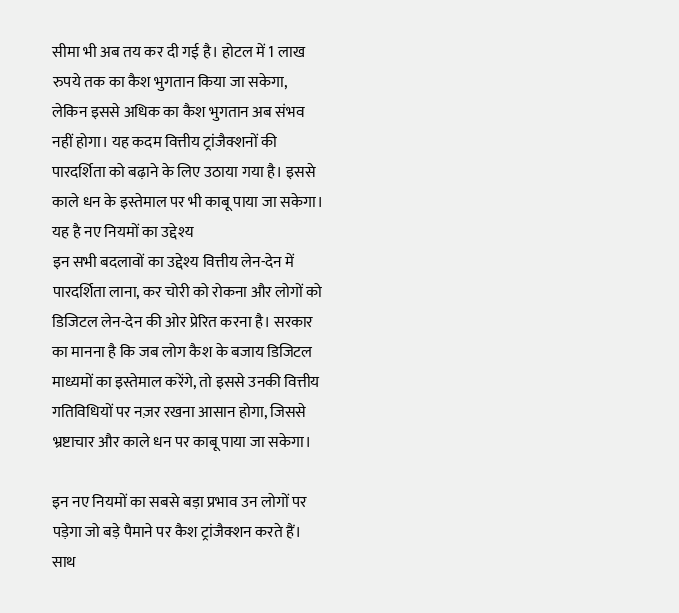सीमा भी अब तय कर दी गई है। होटल में 1 लाख रुपये तक का कैश भुगतान किया जा सकेगा, लेकिन इससे अधिक का कैश भुगतान अब संभव नहीं होगा। यह कदम वित्तीय ट्रांजैक्शनों की पारदर्शिता को बढ़ाने के लिए उठाया गया है। इससे काले धन के इस्तेमाल पर भी काबू पाया जा सकेगा।
यह है नए नियमों का उद्देश्य
इन सभी बदलावों का उद्देश्य वित्तीय लेन-देन में पारदर्शिता लाना, कर चोरी को रोकना और लोगों को डिजिटल लेन-देन की ओर प्रेरित करना है। सरकार का मानना है कि जब लोग कैश के बजाय डिजिटल माध्यमों का इस्तेमाल करेंगे, तो इससे उनकी वित्तीय गतिविधियों पर नज़र रखना आसान होगा, जिससे भ्रष्टाचार और काले धन पर काबू पाया जा सकेगा।

इन नए नियमों का सबसे बड़ा प्रभाव उन लोगों पर पड़ेगा जो बड़े पैमाने पर कैश ट्रांजैक्शन करते हैं। साथ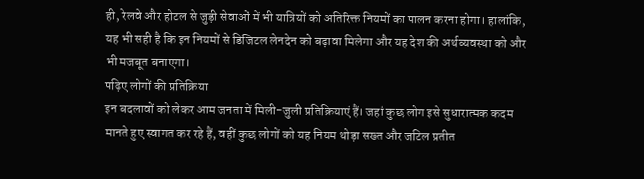ही, रेलवे और होटल से जुड़ी सेवाओं में भी यात्रियों को अतिरिक्त नियमों का पालन करना होगा। हालांकि, यह भी सही है कि इन नियमों से डिजिटल लेनदेन को बढ़ावा मिलेगा और यह देश की अर्थव्यवस्था को और भी मजबूत बनाएगा।
पढ़िए लोगों की प्रतिक्रिया
इन बदलावों को लेकर आम जनता में मिली-जुली प्रतिक्रियाएं हैं। जहां कुछ लोग इसे सुधारात्मक कदम मानते हुए स्वागत कर रहे हैं, वहीं कुछ लोगों को यह नियम थोड़ा सख्त और जटिल प्रतीत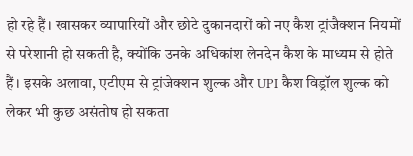हो रहे हैं। खासकर व्यापारियों और छोटे दुकानदारों को नए कैश ट्रांजैक्शन नियमों से परेशानी हो सकती है, क्योंकि उनके अधिकांश लेनदेन कैश के माध्यम से होते हैं। इसके अलावा, एटीएम से ट्रांजेक्शन शुल्क और UPI कैश विड्रॉल शुल्क को लेकर भी कुछ असंतोष हो सकता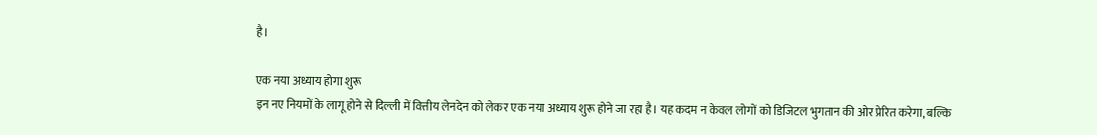है।

एक नया अध्याय होगा शुरू
इन नए नियमों के लागू होने से दिल्ली में वित्तीय लेनदेन को लेकर एक नया अध्याय शुरू होने जा रहा है। यह कदम न केवल लोगों को डिजिटल भुगतान की ओर प्रेरित करेगा, बल्कि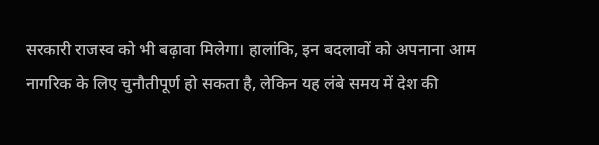सरकारी राजस्व को भी बढ़ावा मिलेगा। हालांकि, इन बदलावों को अपनाना आम नागरिक के लिए चुनौतीपूर्ण हो सकता है, लेकिन यह लंबे समय में देश की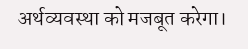अर्थव्यवस्था को मजबूत करेगा।